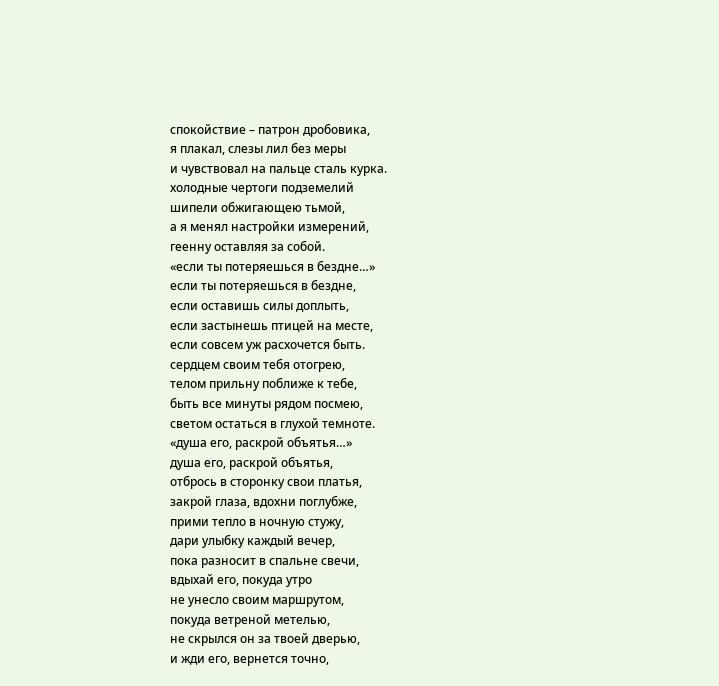спокойствие – патрон дробовика,
я плакал, слезы лил без меры
и чувствовал на пальце сталь курка.
холодные чертоги подземелий
шипели обжигающею тьмой,
а я менял настройки измерений,
геенну оставляя за собой.
«если ты потеряешься в бездне…»
если ты потеряешься в бездне,
если оставишь силы доплыть,
если застынешь птицей на месте,
если совсем уж расхочется быть.
сердцем своим тебя отогрею,
телом прильну поближе к тебе,
быть все минуты рядом посмею,
светом остаться в глухой темноте.
«душа его, раскрой объятья…»
душа его, раскрой объятья,
отбрось в сторонку свои платья,
закрой глаза, вдохни поглубже,
прими тепло в ночную стужу,
дари улыбку каждый вечер,
пока разносит в спальне свечи,
вдыхай его, покуда утро
не унесло своим маршрутом,
покуда ветреной метелью,
не скрылся он за твоей дверью,
и жди его, вернется точно,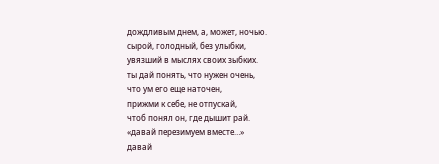дождливым днем, а, может, ночью.
сырой, голодный, без улыбки,
увязший в мыслях своих зыбких.
ты дай понять, что нужен очень,
что ум его еще наточен,
прижми к себе, не отпускай,
чтоб понял он, где дышит рай.
«давай перезимуем вместе…»
давай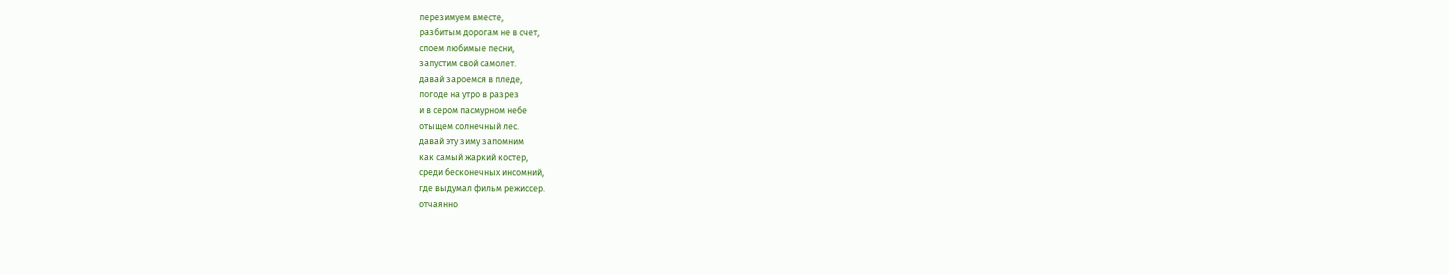перезимуем вместе,
разбитым дорогам не в счет,
споем любимые песни,
запустим свой самолет.
давай зароемся в пледе,
погоде на утро в разрез
и в сером пасмурном небе
отыщем солнечный лес.
давай эту зиму запомним
как самый жаркий костер,
среди бесконечных инсомний,
где выдумал фильм режиссер.
отчаянно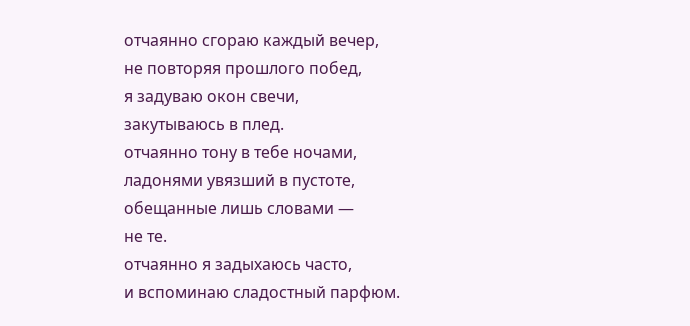отчаянно сгораю каждый вечер,
не повторяя прошлого побед,
я задуваю окон свечи,
закутываюсь в плед.
отчаянно тону в тебе ночами,
ладонями увязший в пустоте,
обещанные лишь словами —
не те.
отчаянно я задыхаюсь часто,
и вспоминаю сладостный парфюм.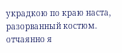украдкою по краю наста,
разорванный костюм.
отчаянно я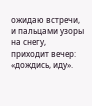ожидаю встречи,
и пальцами узоры на снегу,
приходит вечер:
«дождись, иду».